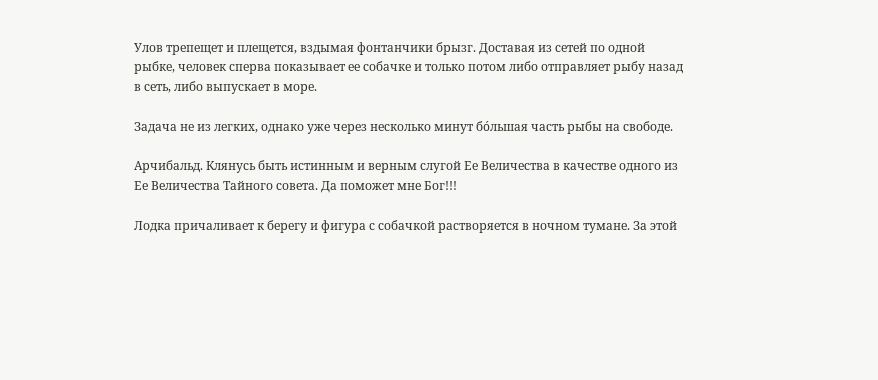Улов трепещет и плещется, вздымая фонтанчики брызг. Доставая из сетей по одной рыбке, человек сперва показывает ее собачке и только потом либо отправляет рыбу назад в сеть, либо выпускает в море.

Задача не из легких, однако уже через несколько минут бóльшая часть рыбы на свободе.

Арчибальд. Клянусь быть истинным и верным слугой Ее Величества в качестве одного из Ее Величества Тайного совета. Да поможет мне Бог!!!

Лодка причаливает к берегу и фигура с собачкой растворяется в ночном тумане. За этой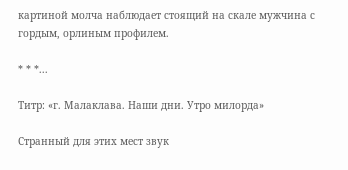картиной молча наблюдает стоящий на скале мужчина с гордым, орлиным профилем.

* * *...

Титр: «г. Малаклава. Наши дни. Утро милорда»

Странный для этих мест звук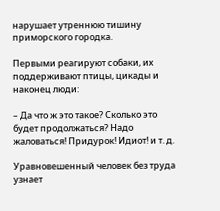нарушает утреннюю тишину приморского городка.

Первыми реагируют собаки, их поддерживают птицы, цикады и наконец люди:

– Да что ж это такое? Сколько это будет продолжаться? Надо жаловаться! Придурок! Идиот! и т. д.

Уравновешенный человек без труда узнает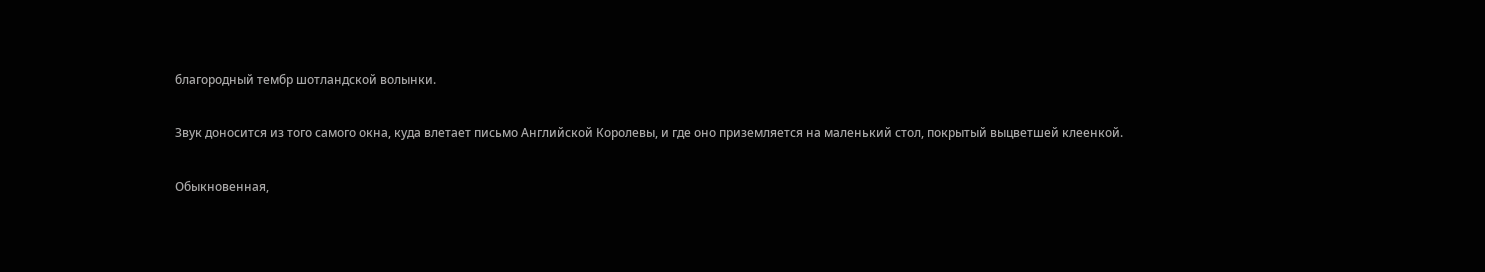благородный тембр шотландской волынки.

Звук доносится из того самого окна, куда влетает письмо Английской Королевы, и где оно приземляется на маленький стол, покрытый выцветшей клеенкой.

Обыкновенная,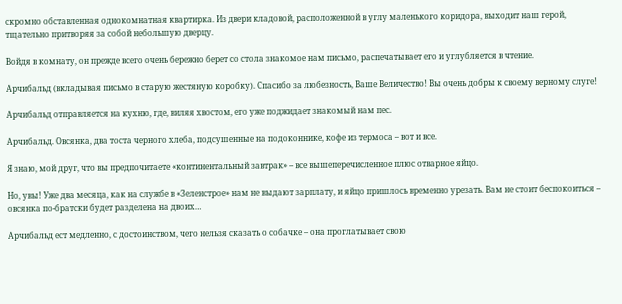скромно обставленная однокомнатная квартирка. Из двери кладовой, расположенной в углу маленького коридора, выходит наш герой, тщательно притворяя за собой небольшую дверцу.

Войдя в комнату, он прежде всего очень бережно берет со стола знакомое нам письмо, распечатывает его и углубляется в чтение.

Арчибальд (вкладывая письмо в старую жестяную коробку). Спасибо за любезность, Ваше Величество! Вы очень добры к своему верному слуге!

Арчибальд отправляется на кухню, где, виляя хвостом, его уже поджидает знакомый нам пес.

Арчибальд. Овсянка, два тоста черного хлеба, подсушенные на подоконнике, кофе из термоса – вот и все.

Я знаю, мой друг, что вы предпочитаете «континентальный завтрак» – все вышеперечисленное плюс отварное яйцо.

Но, увы! Уже два месяца, как на службе в «Зеленстрое» нам не выдают зарплату, и яйцо пришлось временно урезать. Вам не стоит беспокоиться – овсянка по-братски будет разделена на двоих…

Арчибальд ест медленно, с достоинством, чего нельзя сказать о собачке – она проглатывает свою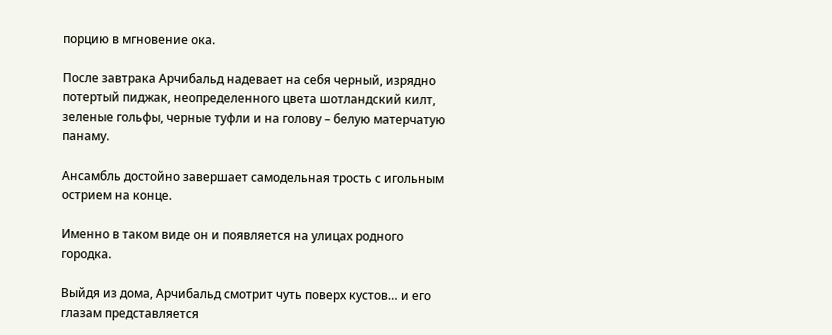порцию в мгновение ока.

После завтрака Арчибальд надевает на себя черный, изрядно потертый пиджак, неопределенного цвета шотландский килт, зеленые гольфы, черные туфли и на голову – белую матерчатую панаму.

Ансамбль достойно завершает самодельная трость с игольным острием на конце.

Именно в таком виде он и появляется на улицах родного городка.

Выйдя из дома, Арчибальд смотрит чуть поверх кустов… и его глазам представляется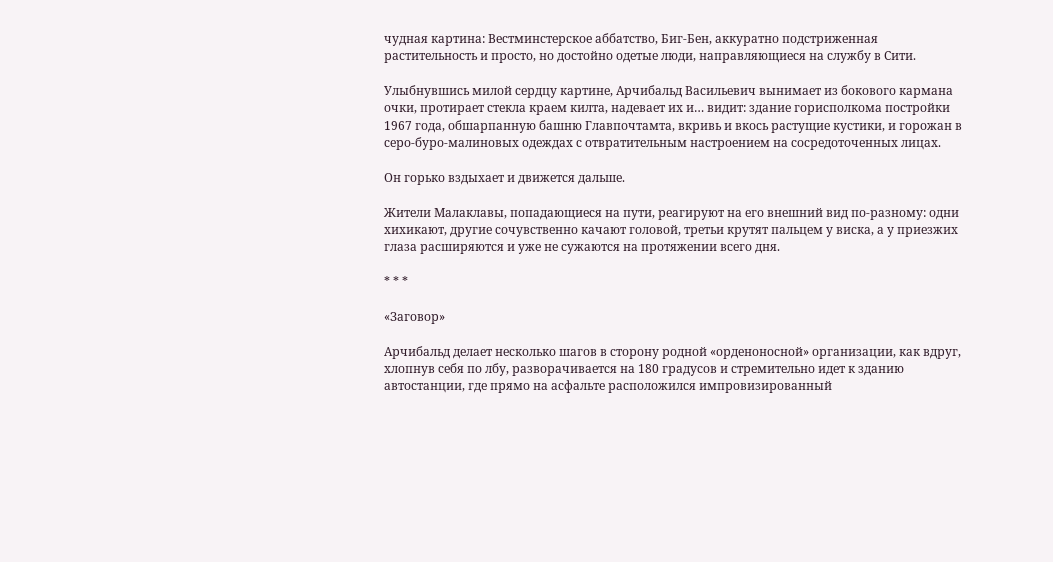чудная картина: Вестминстерское аббатство, Биг-Бен, аккуратно подстриженная растительность и просто, но достойно одетые люди, направляющиеся на службу в Сити.

Улыбнувшись милой сердцу картине, Арчибальд Васильевич вынимает из бокового кармана очки, протирает стекла краем килта, надевает их и… видит: здание горисполкома постройки 1967 года, обшарпанную башню Главпочтамта, вкривь и вкось растущие кустики, и горожан в серо-буро-малиновых одеждах с отвратительным настроением на сосредоточенных лицах.

Он горько вздыхает и движется дальше.

Жители Малаклавы, попадающиеся на пути, реагируют на его внешний вид по-разному: одни хихикают, другие сочувственно качают головой, третьи крутят пальцем у виска, а у приезжих глаза расширяются и уже не сужаются на протяжении всего дня.

* * *

«Заговор»

Арчибальд делает несколько шагов в сторону родной «орденоносной» организации, как вдруг, хлопнув себя по лбу, разворачивается на 180 градусов и стремительно идет к зданию автостанции, где прямо на асфальте расположился импровизированный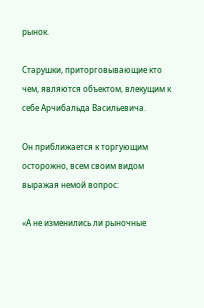рынок.

Старушки, приторговывающие кто чем, являются объектом, влекущим к себе Арчибальда Васильевича.

Он приближается к торгующим осторожно, всем своим видом выражая немой вопрос:

«А не изменились ли рыночные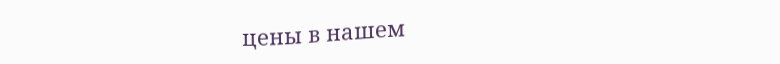цены в нашем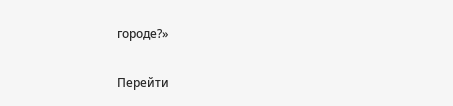городе?»

Перейти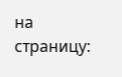на страницу: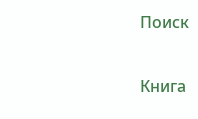Поиск

Книга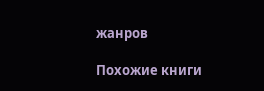жанров

Похожие книги